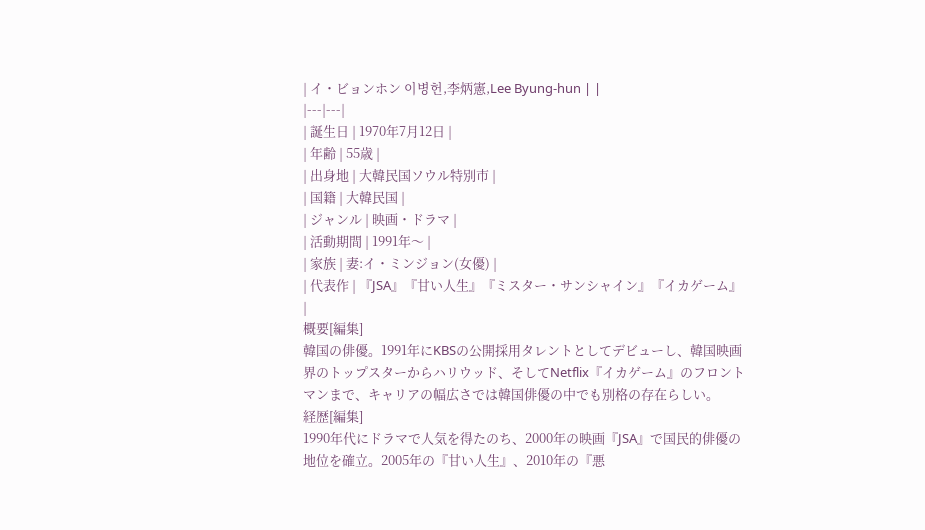| イ・ビョンホン 이병헌,李炳憲,Lee Byung-hun | |
|---|---|
| 誕生日 | 1970年7月12日 |
| 年齢 | 55歳 |
| 出身地 | 大韓民国ソウル特別市 |
| 国籍 | 大韓民国 |
| ジャンル | 映画・ドラマ |
| 活動期間 | 1991年〜 |
| 家族 | 妻:イ・ミンジョン(女優) |
| 代表作 | 『JSA』『甘い人生』『ミスター・サンシャイン』『イカゲーム』 |
概要[編集]
韓国の俳優。1991年にKBSの公開採用タレントとしてデビューし、韓国映画界のトップスターからハリウッド、そしてNetflix『イカゲーム』のフロントマンまで、キャリアの幅広さでは韓国俳優の中でも別格の存在らしい。
経歴[編集]
1990年代にドラマで人気を得たのち、2000年の映画『JSA』で国民的俳優の地位を確立。2005年の『甘い人生』、2010年の『悪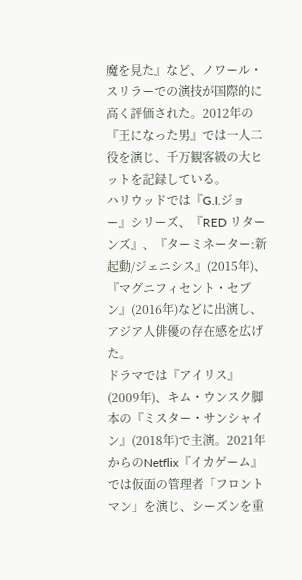魔を見た』など、ノワール・スリラーでの演技が国際的に高く評価された。2012年の『王になった男』では一人二役を演じ、千万観客級の大ヒットを記録している。
ハリウッドでは『G.I.ジョー』シリーズ、『RED リターンズ』、『ターミネーター:新起動/ジェニシス』(2015年)、『マグニフィセント・セブン』(2016年)などに出演し、アジア人俳優の存在感を広げた。
ドラマでは『アイリス』(2009年)、キム・ウンスク脚本の『ミスター・サンシャイン』(2018年)で主演。2021年からのNetflix『イカゲーム』では仮面の管理者「フロントマン」を演じ、シーズンを重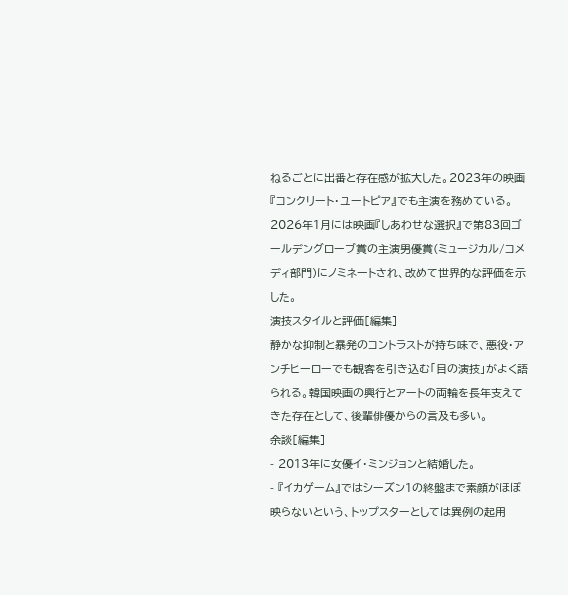ねるごとに出番と存在感が拡大した。2023年の映画『コンクリート・ユートピア』でも主演を務めている。2026年1月には映画『しあわせな選択』で第83回ゴールデングローブ賞の主演男優賞(ミュージカル/コメディ部門)にノミネートされ、改めて世界的な評価を示した。
演技スタイルと評価[編集]
静かな抑制と暴発のコントラストが持ち味で、悪役・アンチヒーローでも観客を引き込む「目の演技」がよく語られる。韓国映画の興行とアートの両輪を長年支えてきた存在として、後輩俳優からの言及も多い。
余談[編集]
- 2013年に女優イ・ミンジョンと結婚した。
- 『イカゲーム』ではシーズン1の終盤まで素顔がほぼ映らないという、トップスターとしては異例の起用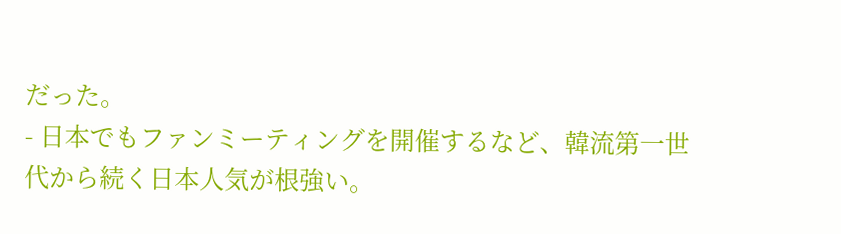だった。
- 日本でもファンミーティングを開催するなど、韓流第一世代から続く日本人気が根強い。